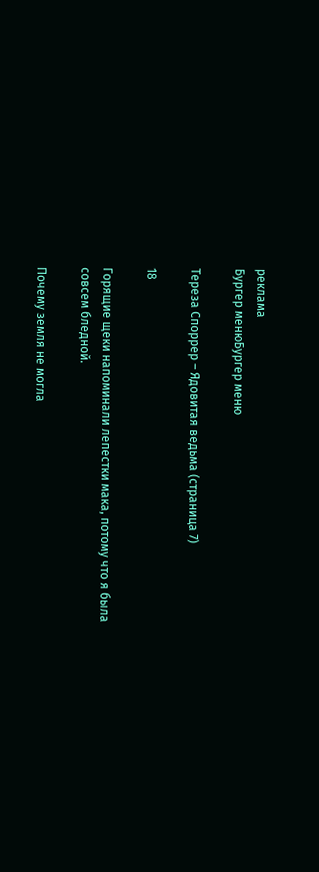реклама
Бургер менюБургер меню

Тереза Споррер – Ядовитая ведьма (страница 7)

18

Горящие щеки напоминали лепестки мака, потому что я была совсем бледной.

Почему земля не могла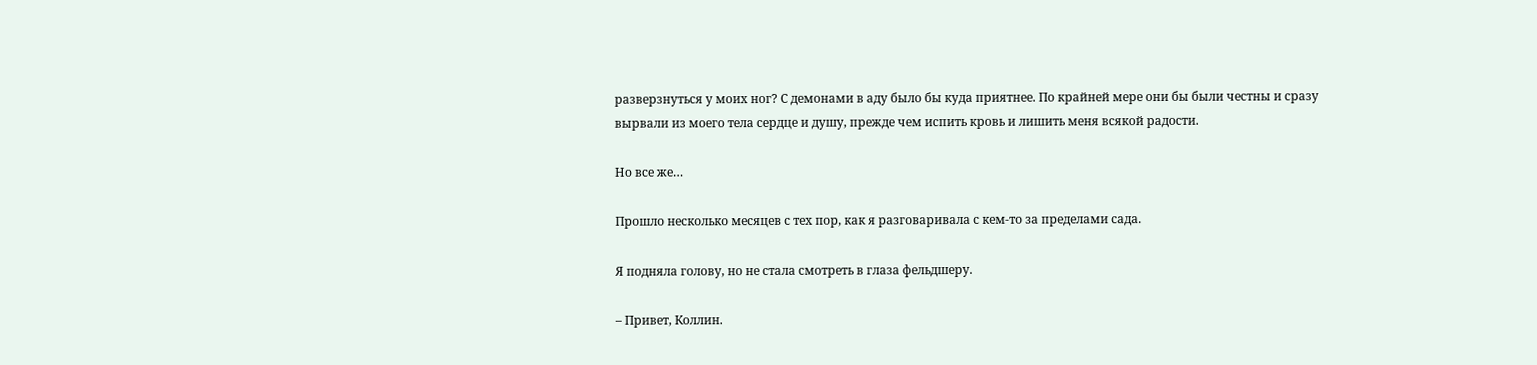разверзнуться у моих ног? С демонами в аду было бы куда приятнее. По крайней мере они бы были честны и сразу вырвали из моего тела сердце и душу, прежде чем испить кровь и лишить меня всякой радости.

Но все же…

Прошло несколько месяцев с тех пор, как я разговаривала с кем-то за пределами сада.

Я подняла голову, но не стала смотреть в глаза фельдшеру.

– Привет, Коллин.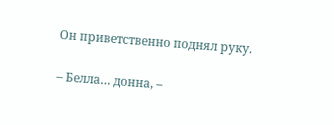Он приветственно поднял руку.

– Белла… донна, –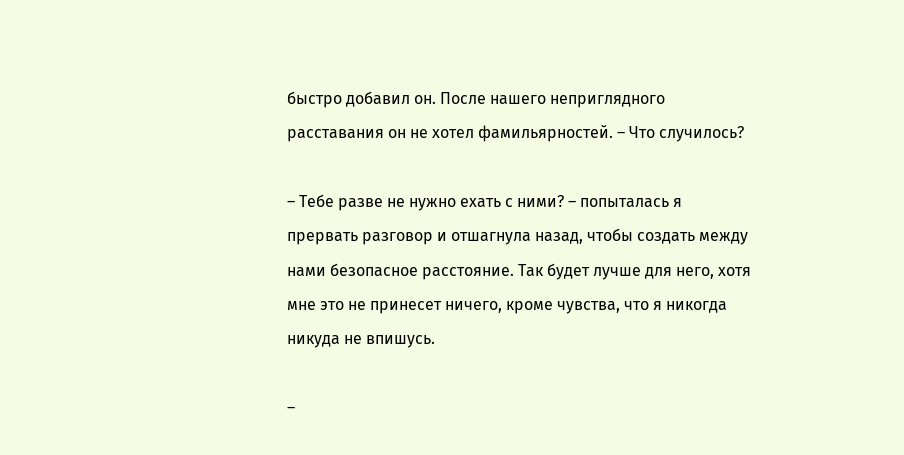быстро добавил он. После нашего неприглядного расставания он не хотел фамильярностей. – Что случилось?

– Тебе разве не нужно ехать с ними? – попыталась я прервать разговор и отшагнула назад, чтобы создать между нами безопасное расстояние. Так будет лучше для него, хотя мне это не принесет ничего, кроме чувства, что я никогда никуда не впишусь.

–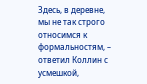Здесь, в деревне, мы не так строго относимся к формальностям, – ответил Коллин с усмешкой,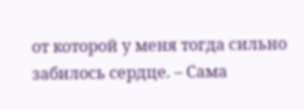от которой у меня тогда сильно забилось сердце. – Сама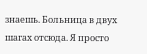знаешь. Больница в двух шагах отсюда. Я просто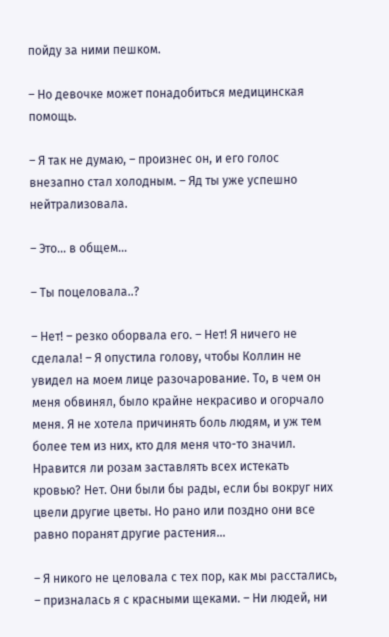пойду за ними пешком.

– Но девочке может понадобиться медицинская помощь.

– Я так не думаю, – произнес он, и его голос внезапно стал холодным. – Яд ты уже успешно нейтрализовала.

– Это… в общем…

– Ты поцеловала..?

– Нет! – резко оборвала его. – Нет! Я ничего не сделала! – Я опустила голову, чтобы Коллин не увидел на моем лице разочарование. То, в чем он меня обвинял, было крайне некрасиво и огорчало меня. Я не хотела причинять боль людям, и уж тем более тем из них, кто для меня что-то значил. Нравится ли розам заставлять всех истекать кровью? Нет. Они были бы рады, если бы вокруг них цвели другие цветы. Но рано или поздно они все равно поранят другие растения…

– Я никого не целовала с тех пор, как мы расстались, – призналась я с красными щеками. – Ни людей, ни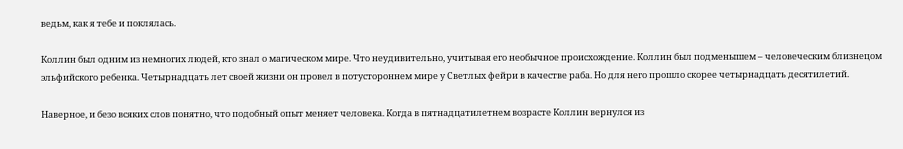ведьм, как я тебе и поклялась.

Коллин был одним из немногих людей, кто знал о магическом мире. Что неудивительно, учитывая его необычное происхождение. Коллин был подменышем – человеческим близнецом эльфийского ребенка. Четырнадцать лет своей жизни он провел в потустороннем мире у Светлых фейри в качестве раба. Но для него прошло скорее четырнадцать десятилетий.

Наверное, и безо всяких слов понятно, что подобный опыт меняет человека. Когда в пятнадцатилетнем возрасте Коллин вернулся из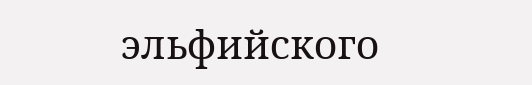эльфийского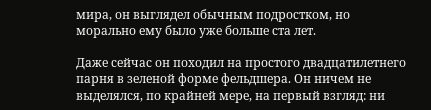мира, он выглядел обычным подростком, но морально ему было уже больше ста лет.

Даже сейчас он походил на простого двадцатилетнего парня в зеленой форме фельдшера. Он ничем не выделялся, по крайней мере, на первый взгляд: ни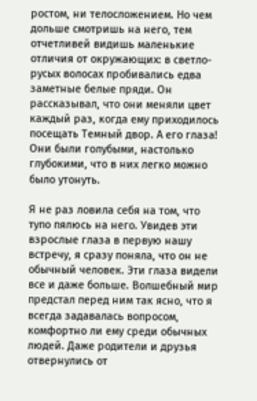ростом, ни телосложением. Но чем дольше смотришь на него, тем отчетливей видишь маленькие отличия от окружающих: в светло-русых волосах пробивались едва заметные белые пряди. Он рассказывал, что они меняли цвет каждый раз, когда ему приходилось посещать Темный двор. А его глаза! Они были голубыми, настолько глубокими, что в них легко можно было утонуть.

Я не раз ловила себя на том, что тупо пялюсь на него. Увидев эти взрослые глаза в первую нашу встречу, я сразу поняла, что он не обычный человек. Эти глаза видели все и даже больше. Волшебный мир предстал перед ним так ясно, что я всегда задавалась вопросом, комфортно ли ему среди обычных людей. Даже родители и друзья отвернулись от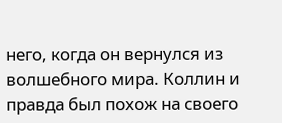него, когда он вернулся из волшебного мира. Коллин и правда был похож на своего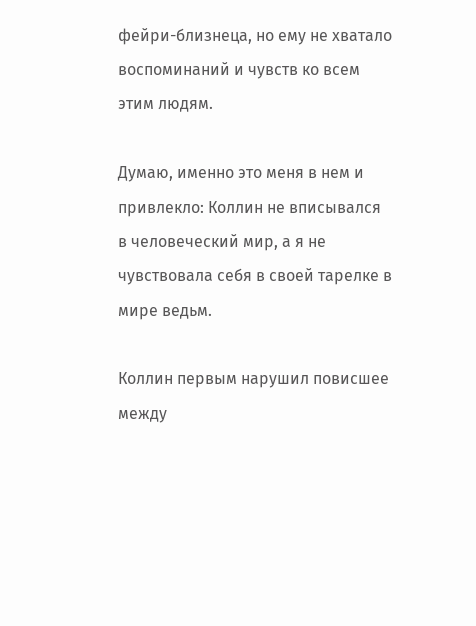фейри-близнеца, но ему не хватало воспоминаний и чувств ко всем этим людям.

Думаю, именно это меня в нем и привлекло: Коллин не вписывался в человеческий мир, а я не чувствовала себя в своей тарелке в мире ведьм.

Коллин первым нарушил повисшее между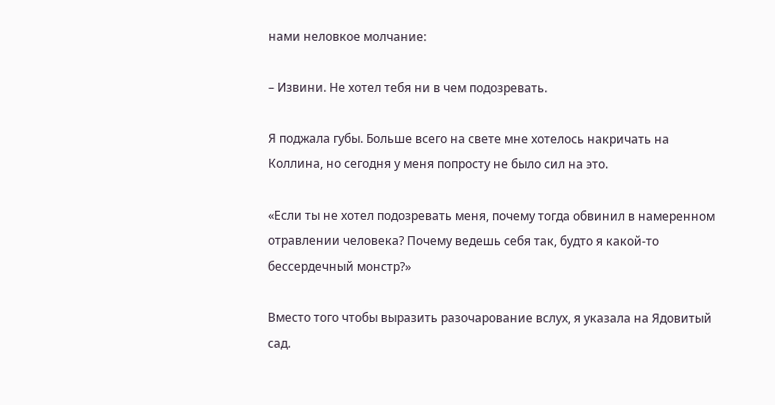нами неловкое молчание:

– Извини. Не хотел тебя ни в чем подозревать.

Я поджала губы. Больше всего на свете мне хотелось накричать на Коллина, но сегодня у меня попросту не было сил на это.

«Если ты не хотел подозревать меня, почему тогда обвинил в намеренном отравлении человека? Почему ведешь себя так, будто я какой-то бессердечный монстр?»

Вместо того чтобы выразить разочарование вслух, я указала на Ядовитый сад.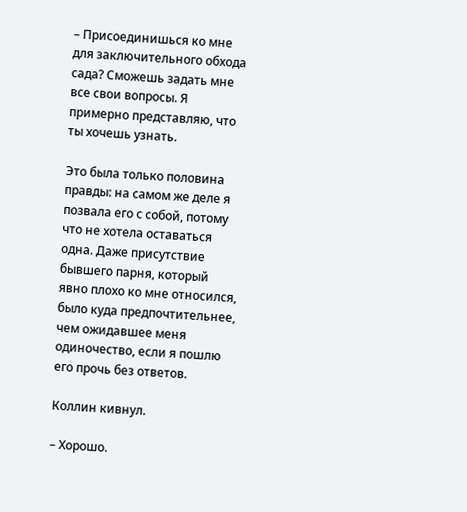– Присоединишься ко мне для заключительного обхода сада? Сможешь задать мне все свои вопросы. Я примерно представляю, что ты хочешь узнать.

Это была только половина правды: на самом же деле я позвала его с собой, потому что не хотела оставаться одна. Даже присутствие бывшего парня, который явно плохо ко мне относился, было куда предпочтительнее, чем ожидавшее меня одиночество, если я пошлю его прочь без ответов.

Коллин кивнул.

– Хорошо.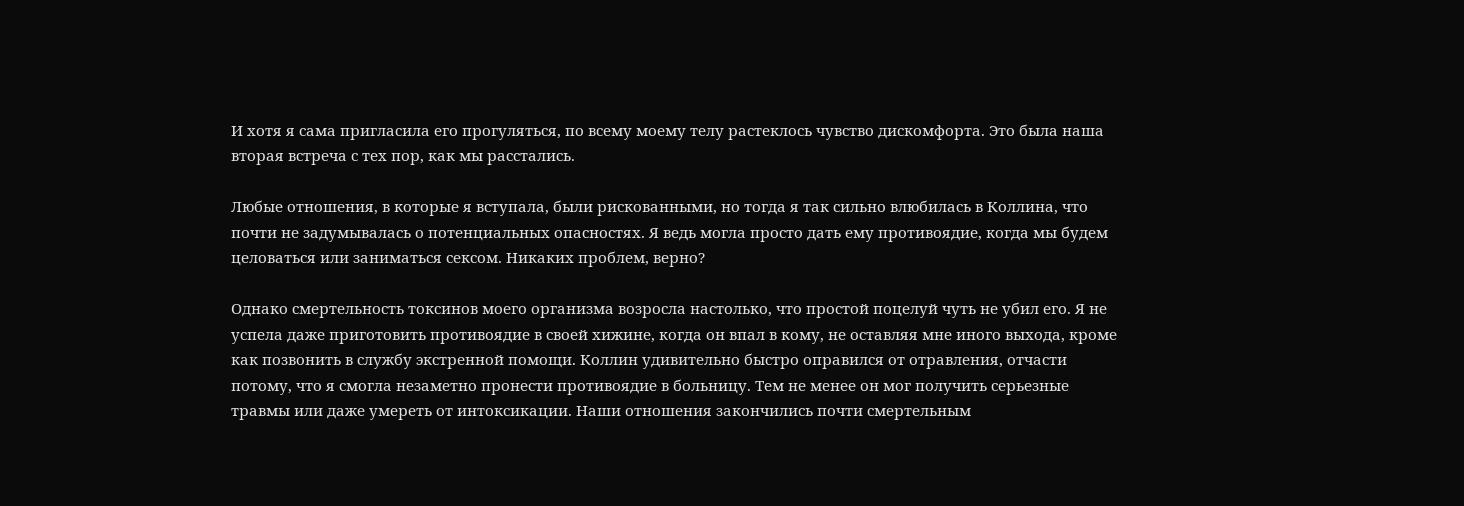И хотя я сама пригласила его прогуляться, по всему моему телу растеклось чувство дискомфорта. Это была наша вторая встреча с тех пор, как мы расстались.

Любые отношения, в которые я вступала, были рискованными, но тогда я так сильно влюбилась в Коллина, что почти не задумывалась о потенциальных опасностях. Я ведь могла просто дать ему противоядие, когда мы будем целоваться или заниматься сексом. Никаких проблем, верно?

Однако смертельность токсинов моего организма возросла настолько, что простой поцелуй чуть не убил его. Я не успела даже приготовить противоядие в своей хижине, когда он впал в кому, не оставляя мне иного выхода, кроме как позвонить в службу экстренной помощи. Коллин удивительно быстро оправился от отравления, отчасти потому, что я смогла незаметно пронести противоядие в больницу. Тем не менее он мог получить серьезные травмы или даже умереть от интоксикации. Наши отношения закончились почти смертельным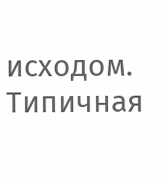исходом. Типичная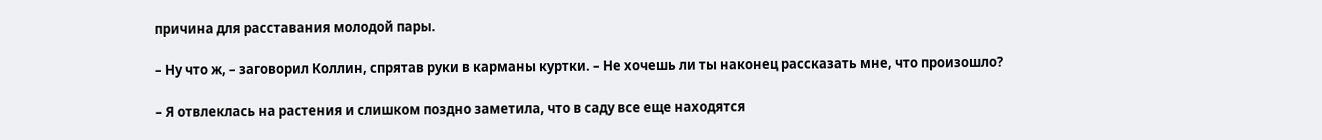причина для расставания молодой пары.

– Ну что ж, – заговорил Коллин, спрятав руки в карманы куртки. – Не хочешь ли ты наконец рассказать мне, что произошло?

– Я отвлеклась на растения и слишком поздно заметила, что в саду все еще находятся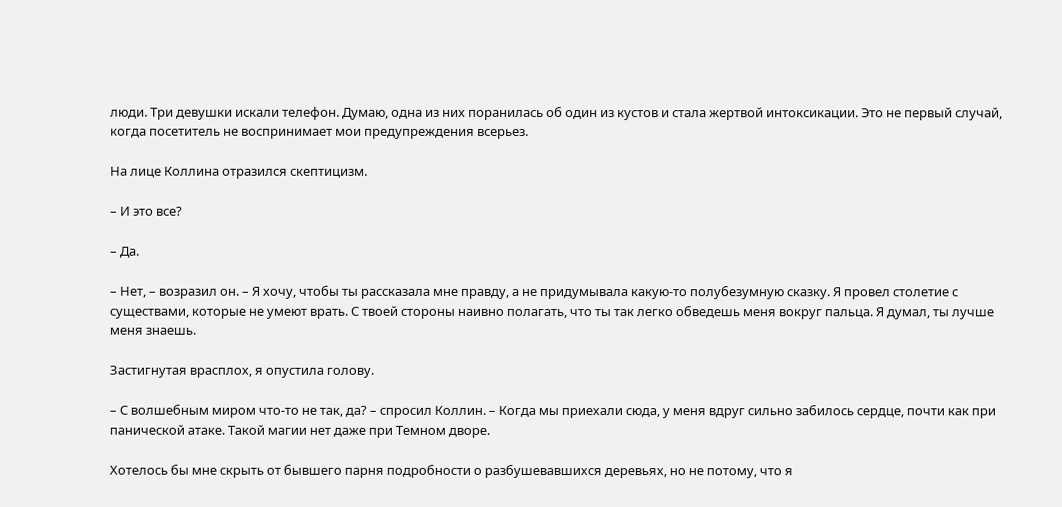люди. Три девушки искали телефон. Думаю, одна из них поранилась об один из кустов и стала жертвой интоксикации. Это не первый случай, когда посетитель не воспринимает мои предупреждения всерьез.

На лице Коллина отразился скептицизм.

– И это все?

– Да.

– Нет, – возразил он. – Я хочу, чтобы ты рассказала мне правду, а не придумывала какую-то полубезумную сказку. Я провел столетие с существами, которые не умеют врать. С твоей стороны наивно полагать, что ты так легко обведешь меня вокруг пальца. Я думал, ты лучше меня знаешь.

Застигнутая врасплох, я опустила голову.

– С волшебным миром что-то не так, да? – спросил Коллин. – Когда мы приехали сюда, у меня вдруг сильно забилось сердце, почти как при панической атаке. Такой магии нет даже при Темном дворе.

Хотелось бы мне скрыть от бывшего парня подробности о разбушевавшихся деревьях, но не потому, что я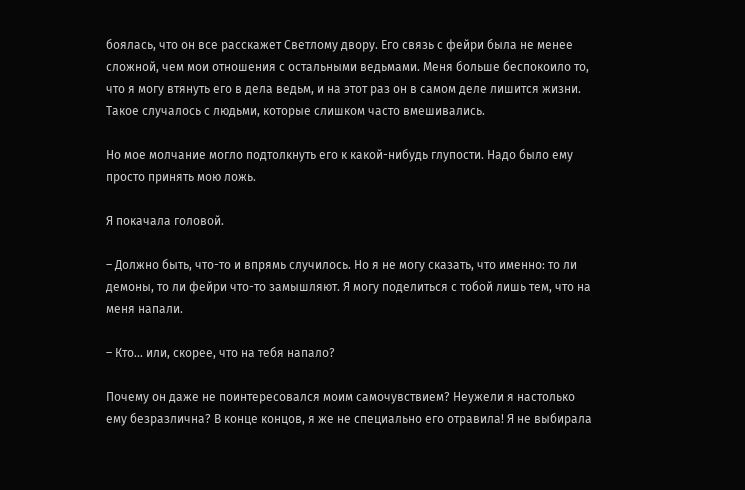боялась, что он все расскажет Светлому двору. Его связь с фейри была не менее сложной, чем мои отношения с остальными ведьмами. Меня больше беспокоило то, что я могу втянуть его в дела ведьм, и на этот раз он в самом деле лишится жизни. Такое случалось с людьми, которые слишком часто вмешивались.

Но мое молчание могло подтолкнуть его к какой-нибудь глупости. Надо было ему просто принять мою ложь.

Я покачала головой.

– Должно быть, что-то и впрямь случилось. Но я не могу сказать, что именно: то ли демоны, то ли фейри что-то замышляют. Я могу поделиться с тобой лишь тем, что на меня напали.

– Кто… или, скорее, что на тебя напало?

Почему он даже не поинтересовался моим самочувствием? Неужели я настолько ему безразлична? В конце концов, я же не специально его отравила! Я не выбирала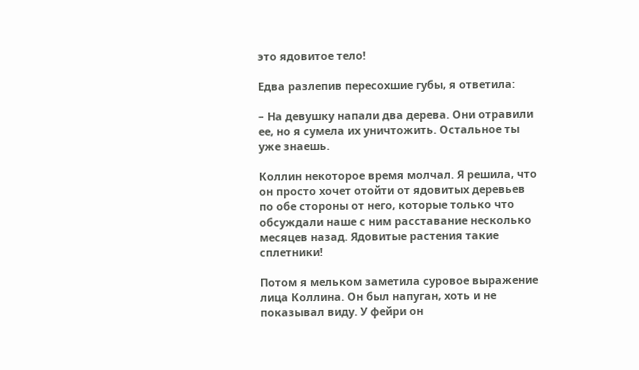это ядовитое тело!

Едва разлепив пересохшие губы, я ответила:

– На девушку напали два дерева. Они отравили ее, но я сумела их уничтожить. Остальное ты уже знаешь.

Коллин некоторое время молчал. Я решила, что он просто хочет отойти от ядовитых деревьев по обе стороны от него, которые только что обсуждали наше с ним расставание несколько месяцев назад. Ядовитые растения такие сплетники!

Потом я мельком заметила суровое выражение лица Коллина. Он был напуган, хоть и не показывал виду. У фейри он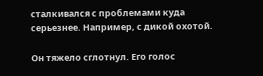сталкивался с проблемами куда серьезнее. Например, с дикой охотой.

Он тяжело сглотнул. Его голос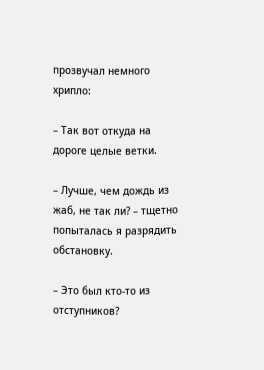прозвучал немного хрипло:

– Так вот откуда на дороге целые ветки.

– Лучше, чем дождь из жаб, не так ли? – тщетно попыталась я разрядить обстановку.

– Это был кто-то из отступников?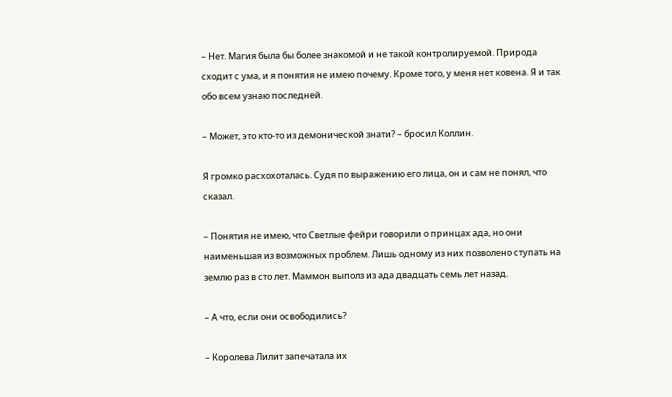– Нет. Магия была бы более знакомой и не такой контролируемой. Природа сходит с ума, и я понятия не имею почему. Кроме того, у меня нет ковена. Я и так обо всем узнаю последней.

– Может, это кто-то из демонической знати? – бросил Коллин.

Я громко расхохоталась. Судя по выражению его лица, он и сам не понял, что сказал.

– Понятия не имею, что Светлые фейри говорили о принцах ада, но они наименьшая из возможных проблем. Лишь одному из них позволено ступать на землю раз в сто лет. Маммон выполз из ада двадцать семь лет назад.

– А что, если они освободились?

– Королева Лилит запечатала их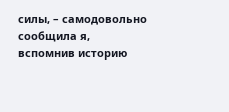силы, – самодовольно сообщила я, вспомнив историю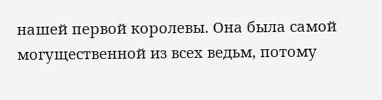нашей первой королевы. Она была самой могущественной из всех ведьм, потому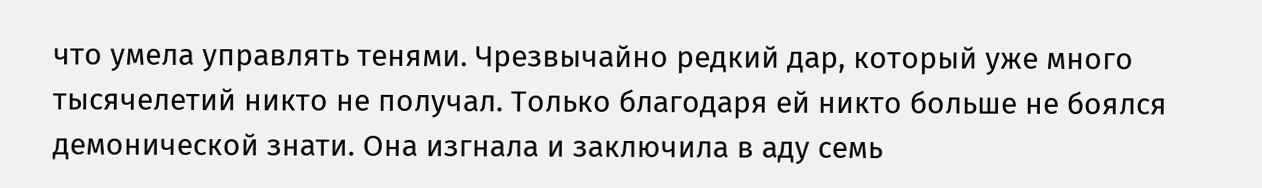что умела управлять тенями. Чрезвычайно редкий дар, который уже много тысячелетий никто не получал. Только благодаря ей никто больше не боялся демонической знати. Она изгнала и заключила в аду семь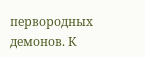первородных демонов. К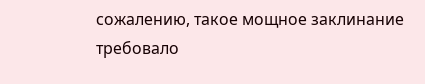сожалению, такое мощное заклинание требовало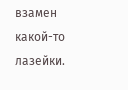взамен какой-то лазейки.